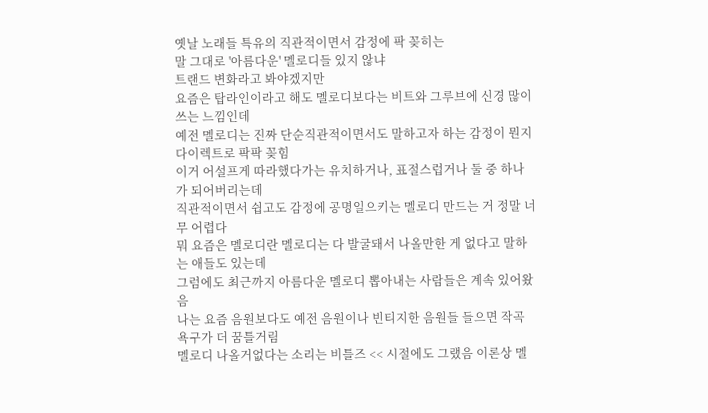옛날 노래들 특유의 직관적이면서 감정에 팍 꽂히는
말 그대로 '아름다운' 멜로디들 있지 않냐
트랜드 변화라고 봐야겠지만
요즘은 탑라인이라고 해도 멜로디보다는 비트와 그루브에 신경 많이 쓰는 느낌인데
예전 멜로디는 진짜 단순직관적이면서도 말하고자 하는 감정이 뭔지 다이렉트로 팍팍 꽂힘
이거 어설프게 따라했다가는 유치하거나, 표절스럽거나 둘 중 하나가 되어버리는데
직관적이면서 쉽고도 감정에 공명일으키는 멜로디 만드는 거 정말 너무 어렵다
뭐 요즘은 멜로디란 멜로디는 다 발굴돼서 나올만한 게 없다고 말하는 애들도 있는데
그럼에도 최근까지 아름다운 멜로디 뽑아내는 사람들은 계속 있어왔음
나는 요즘 음원보다도 예전 음원이나 빈티지한 음원들 들으면 작곡 욕구가 더 꿈틀거림
멜로디 나올거없다는 소리는 비틀즈 << 시절에도 그랬음 이론상 멜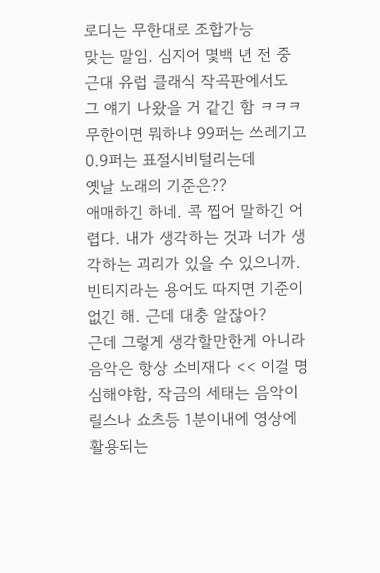로디는 무한대로 조합가능
맞는 말임. 심지어 몇백 년 전 중근대 유럽 클래식 작곡판에서도 그 얘기 나왔을 거 같긴 함 ㅋㅋㅋ
무한이면 뭐하냐 99퍼는 쓰레기고 0.9퍼는 표절시비털리는데
옛날 노래의 기준은??
애매하긴 하네. 콕 찝어 말하긴 어렵다. 내가 생각하는 것과 너가 생각하는 괴리가 있을 수 있으니까. 빈티지라는 용어도 따지면 기준이 없긴 해. 근데 대충 알잖아?
근데 그렇게 생각할만한게 아니라 음악은 항상 소비재다 << 이걸 명심해야함, 작금의 세태는 음악이 릴스나 쇼츠등 1분이내에 영상에 활용되는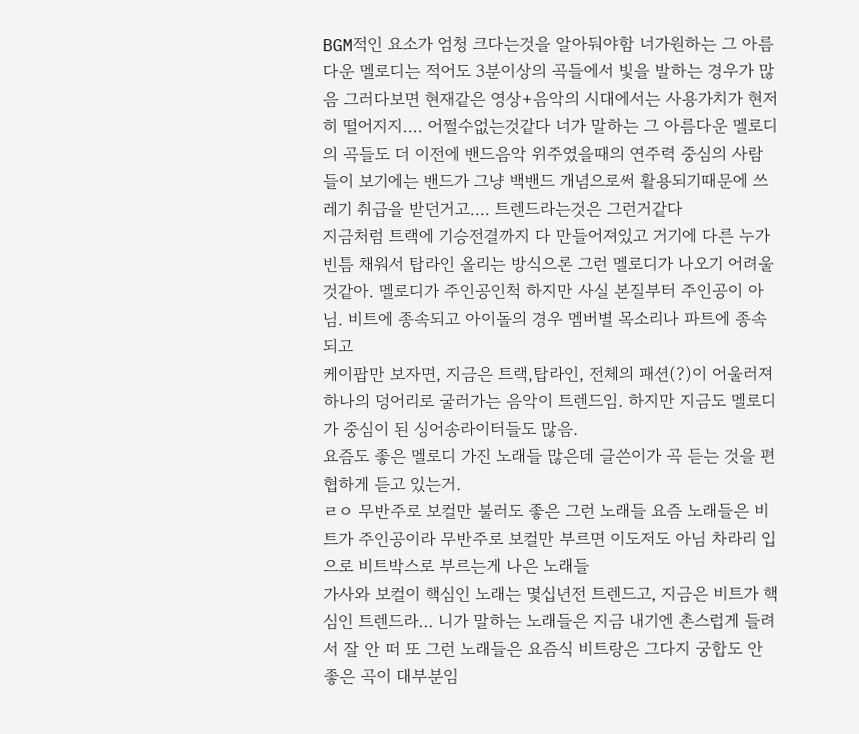BGM적인 요소가 엄청 크다는것을 알아둬야함 너가원하는 그 아름다운 멜로디는 적어도 3분이상의 곡들에서 빛을 발하는 경우가 많음 그러다보면 현재같은 영상+음악의 시대에서는 사용가치가 현저히 떨어지지.... 어쩔수없는것같다 너가 말하는 그 아름다운 멜로디의 곡들도 더 이전에 밴드음악 위주였을때의 연주력 중심의 사람들이 보기에는 밴드가 그냥 백밴드 개념으로써 활용되기때문에 쓰레기 취급을 받던거고.... 트렌드라는것은 그런거같다
지금처럼 트랙에 기승전결까지 다 만들어져있고 거기에 다른 누가 빈틈 채워서 탑라인 올리는 방식으론 그런 멜로디가 나오기 어려울것같아. 멜로디가 주인공인척 하지만 사실 본질부터 주인공이 아님. 비트에 종속되고 아이돌의 경우 멤버별 목소리나 파트에 종속되고
케이팝만 보자면, 지금은 트랙,탑라인, 전체의 패션(?)이 어울러져 하나의 덩어리로 굴러가는 음악이 트렌드임. 하지만 지금도 멜로디가 중심이 된 싱어송라이터들도 많음.
요즘도 좋은 멜로디 가진 노래들 많은데 글쓴이가 곡 듣는 것을 편협하게 듣고 있는거.
ㄹㅇ 무반주로 보컬만 불러도 좋은 그런 노래들 요즘 노래들은 비트가 주인공이라 무반주로 보컬만 부르면 이도저도 아님 차라리 입으로 비트박스로 부르는게 나은 노래들
가사와 보컬이 핵심인 노래는 몇십년전 트렌드고, 지금은 비트가 핵심인 트렌드라... 니가 말하는 노래들은 지금 내기엔 촌스럽게 들려서 잘 안 떠 또 그런 노래들은 요즘식 비트랑은 그다지 궁합도 안좋은 곡이 대부분임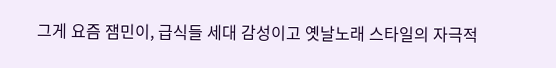그게 요즘 잼민이, 급식들 세대 감성이고 옛날노래 스타일의 자극적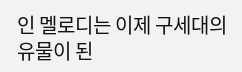인 멜로디는 이제 구세대의 유물이 된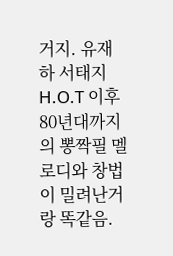거지. 유재하 서태지 H.O.T 이후 80년대까지의 뽕짝필 멜로디와 창법이 밀려난거랑 똑같음.